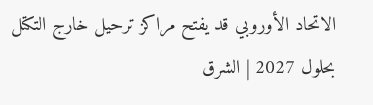الاتحاد الأوروبي قد يفتح مراكز ترحيل خارج التكتل بحلول 2027 | الشرق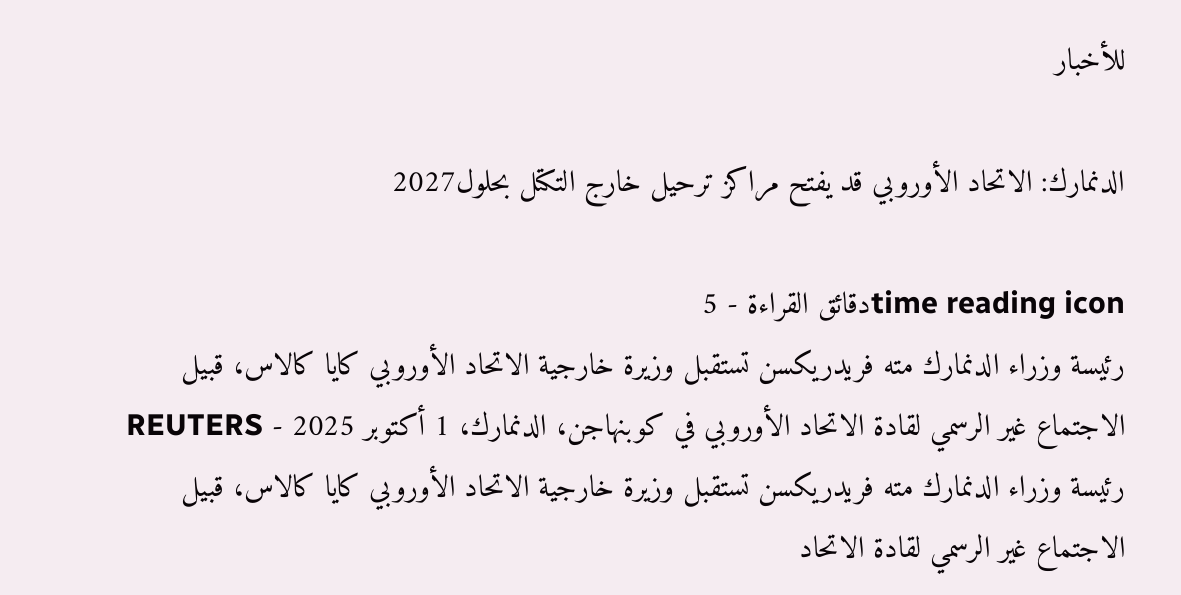للأخبار

الدنمارك: الاتحاد الأوروبي قد يفتح مراكز ترحيل خارج التكتل بحلول2027

time reading iconدقائق القراءة - 5
رئيسة وزراء الدنمارك مته فريدريكسن تستقبل وزيرة خارجية الاتحاد الأوروبي كايا كالاس، قبيل الاجتماع غير الرسمي لقادة الاتحاد الأوروبي في كوبنهاجن، الدنمارك، 1 أكتوبر 2025 - REUTERS
رئيسة وزراء الدنمارك مته فريدريكسن تستقبل وزيرة خارجية الاتحاد الأوروبي كايا كالاس، قبيل الاجتماع غير الرسمي لقادة الاتحاد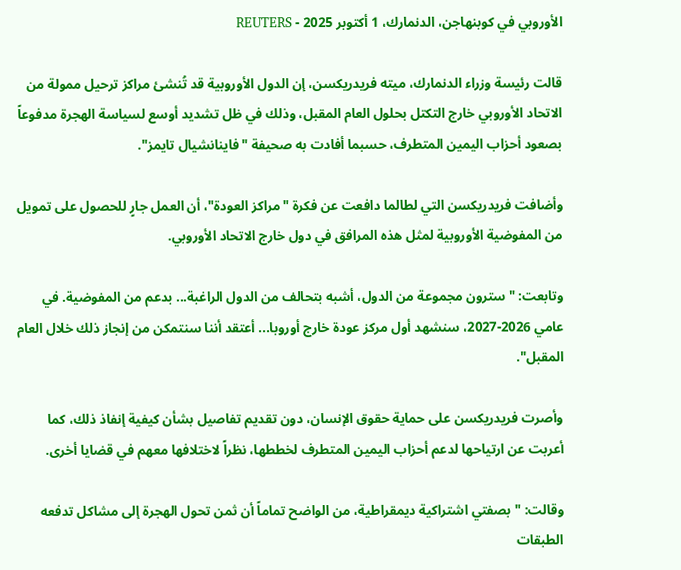الأوروبي في كوبنهاجن، الدنمارك، 1 أكتوبر 2025 - REUTERS

قالت رئيسة وزراء الدنمارك، ميته فريدريكسن، إن الدول الأوروبية قد تُنشئ مراكز ترحيل ممولة من الاتحاد الأوروبي خارج التكتل بحلول العام المقبل، وذلك في ظل تشديد أوسع لسياسة الهجرة مدفوعاً بصعود أحزاب اليمين المتطرف، حسبما أفادت به صحيفة "فاينانشيال تايمز".

وأضافت فريدريكسن التي لطالما دافعت عن فكرة "مراكز العودة"، أن العمل جارٍ للحصول على تمويل من المفوضية الأوروبية لمثل هذه المرافق في دول خارج الاتحاد الأوروبي.

وتابعت: "سترون مجموعة من الدول، أشبه بتحالف من الدول الراغبة... بدعم من المفوضية. في عامي 2026-2027، سنشهد أول مركز عودة خارج أوروبا... أعتقد أننا سنتمكن من إنجاز ذلك خلال العام المقبل".

وأصرت فريدريكسن على حماية حقوق الإنسان، دون تقديم تفاصيل بشأن كيفية إنفاذ ذلك، كما أعربت عن ارتياحها لدعم أحزاب اليمين المتطرف لخططها، نظراً لاختلافها معهم في قضايا أخرى.

وقالت: "بصفتي اشتراكية ديمقراطية، من الواضح تماماً أن ثمن تحول الهجرة إلى مشاكل تدفعه الطبقات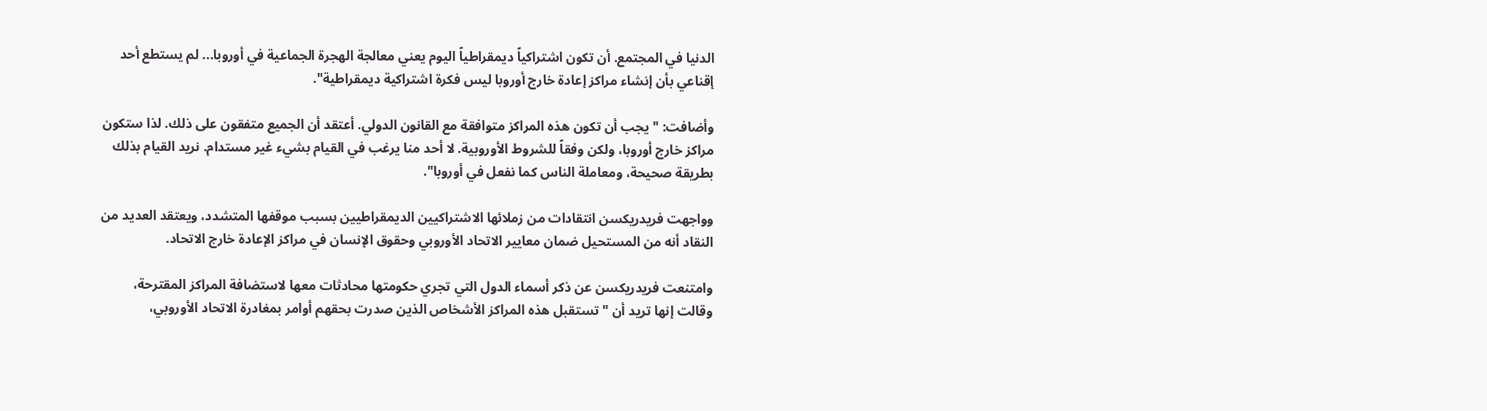الدنيا في المجتمع. أن تكون اشتراكياً ديمقراطياً اليوم يعني معالجة الهجرة الجماعية في أوروبا... لم يستطع أحد إقناعي بأن إنشاء مراكز إعادة خارج أوروبا ليس فكرة اشتراكية ديمقراطية".

وأضافت: "يجب أن تكون هذه المراكز متوافقة مع القانون الدولي. أعتقد أن الجميع متفقون على ذلك. لذا ستكون مراكز خارج أوروبا، ولكن وفقاً للشروط الأوروبية. لا أحد منا يرغب في القيام بشيء غير مستدام. نريد القيام بذلك بطريقة صحيحة، ومعاملة الناس كما نفعل في أوروبا".

وواجهت فريدريكسن انتقادات من زملائها الاشتراكيين الديمقراطيين بسبب موقفها المتشدد، ويعتقد العديد من النقاد أنه من المستحيل ضمان معايير الاتحاد الأوروبي وحقوق الإنسان في مراكز الإعادة خارج الاتحاد.

وامتنعت فريدريكسن عن ذكر أسماء الدول التي تجري حكومتها محادثات معها لاستضافة المراكز المقترحة، وقالت إنها تريد أن "تستقبل هذه المراكز الأشخاص الذين صدرت بحقهم أوامر بمغادرة الاتحاد الأوروبي،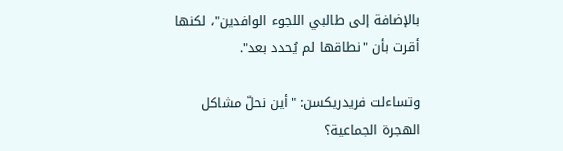بالإضافة إلى طالبي اللجوء الوافدين"، لكنها أقرت بأن "نطاقها لم يُحدد بعد".

وتساءلت فريدريكسن: "أين نحلّ مشاكل الهجرة الجماعية؟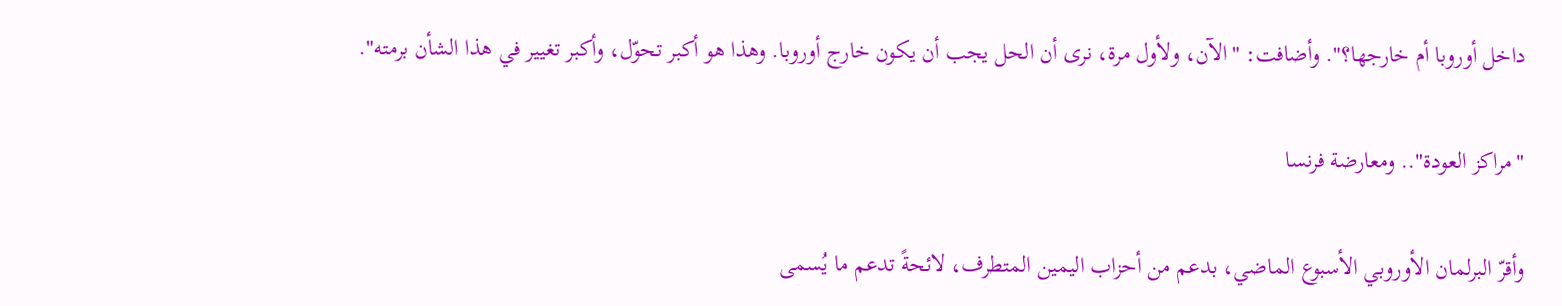داخل أوروبا أم خارجها؟". وأضافت: "الآن، ولأول مرة، نرى أن الحل يجب أن يكون خارج أوروبا. وهذا هو أكبر تحوّل، وأكبر تغيير في هذا الشأن برمته".

"مراكز العودة".. ومعارضة فرنسا

وأقرّ البرلمان الأوروبي الأسبوع الماضي، بدعم من أحزاب اليمين المتطرف، لائحةً تدعم ما يُسمى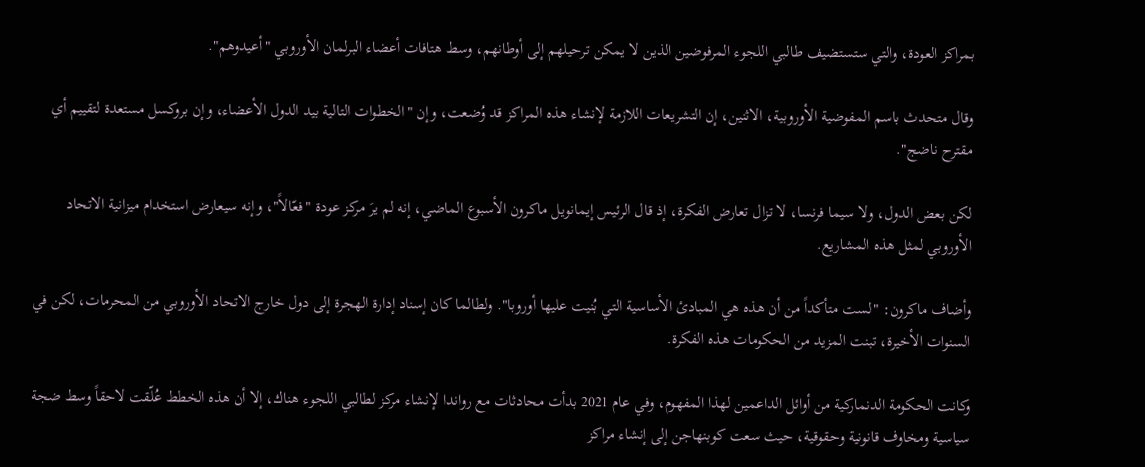بمراكز العودة، والتي ستستضيف طالبي اللجوء المرفوضين الذين لا يمكن ترحيلهم إلى أوطانهم، وسط هتافات أعضاء البرلمان الأوروبي "أعيدوهم".

وقال متحدث باسم المفوضية الأوروبية، الاثنين، إن التشريعات اللازمة لإنشاء هذه المراكز قد وُضعت، وإن "الخطوات التالية بيد الدول الأعضاء، وإن بروكسل مستعدة لتقييم أي مقترح ناضج".

لكن بعض الدول، ولا سيما فرنسا، لا تزال تعارض الفكرة، إذ قال الرئيس إيمانويل ماكرون الأسبوع الماضي، إنه لم يرَ مركز عودة "فعّالاً"، وإنه سيعارض استخدام ميزانية الاتحاد الأوروبي لمثل هذه المشاريع.

وأضاف ماكرون: "لست متأكداً من أن هذه هي المبادئ الأساسية التي بُنيت عليها أوروبا". ولطالما كان إسناد إدارة الهجرة إلى دول خارج الاتحاد الأوروبي من المحرمات، لكن في السنوات الأخيرة، تبنت المزيد من الحكومات هذه الفكرة.

وكانت الحكومة الدنماركية من أوائل الداعمين لهذا المفهوم، وفي عام 2021 بدأت محادثات مع رواندا لإنشاء مركز لطالبي اللجوء هناك، إلا أن هذه الخطط عُلّقت لاحقاً وسط ضجة سياسية ومخاوف قانونية وحقوقية، حيث سعت كوبنهاجن إلى إنشاء مراكز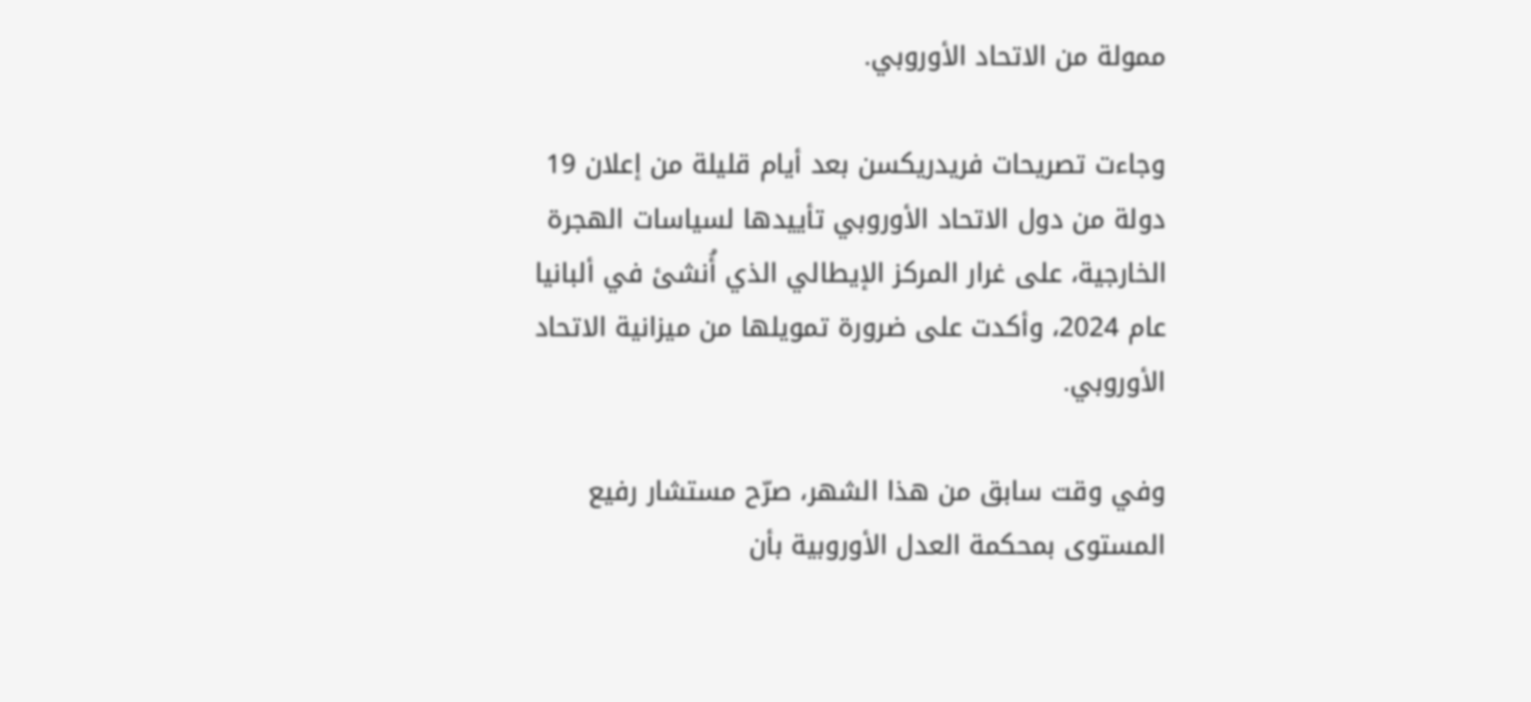ممولة من الاتحاد الأوروبي.

وجاءت تصريحات فريدريكسن بعد أيام قليلة من إعلان 19 دولة من دول الاتحاد الأوروبي تأييدها لسياسات الهجرة الخارجية، على غرار المركز الإيطالي الذي أُنشئ في ألبانيا عام 2024، وأكدت على ضرورة تمويلها من ميزانية الاتحاد الأوروبي.

وفي وقت سابق من هذا الشهر، صرّح مستشار رفيع المستوى بمحكمة العدل الأوروبية بأن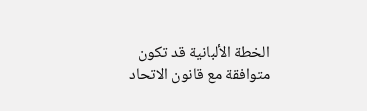الخطة الألبانية قد تكون متوافقة مع قانون الاتحاد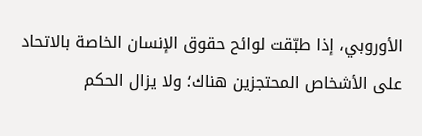الأوروبي، إذا طبّقت لوائح حقوق الإنسان الخاصة بالاتحاد على الأشخاص المحتجزين هناك؛ ولا يزال الحكم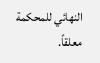النهائي للمحكمة معلقاً.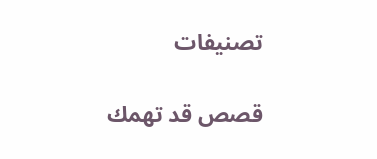تصنيفات

قصص قد تهمك